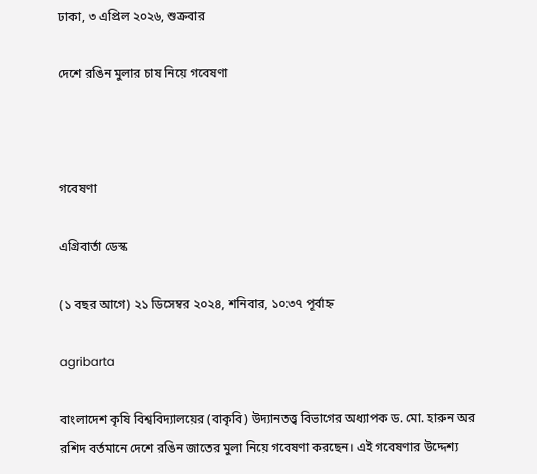ঢাকা, ৩ এপ্রিল ২০২৬, শুক্রবার

দেশে রঙিন মুলার চাষ নিয়ে গবেষণা



গবেষণা

এগ্রিবার্তা ডেস্ক

(১ বছর আগে) ২১ ডিসেম্বর ২০২৪, শনিবার, ১০:৩৭ পূর্বাহ্ন

agribarta

বাংলাদেশ কৃষি বিশ্ববিদ্যালয়ের (বাকৃবি) উদ্যানতত্ত্ব বিভাগের অধ্যাপক ড. মো. হারুন অর রশিদ বর্তমানে দেশে রঙিন জাতের মুলা নিয়ে গবেষণা করছেন। এই গবেষণার উদ্দেশ্য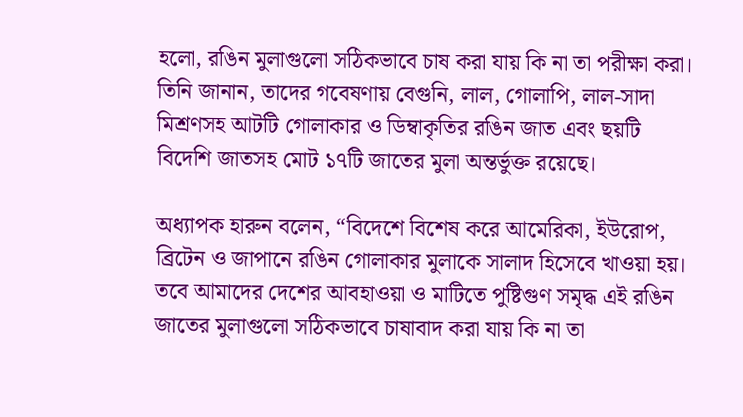হলো, রঙিন মুলাগুলো সঠিকভাবে চাষ করা যায় কি না তা পরীক্ষা করা। তিনি জানান, তাদের গবেষণায় বেগুনি, লাল, গোলাপি, লাল-সাদা মিশ্রণসহ আটটি গোলাকার ও ডিম্বাকৃতির রঙিন জাত এবং ছয়টি বিদেশি জাতসহ মোট ১৭টি জাতের মুলা অন্তর্ভুক্ত রয়েছে।

অধ্যাপক হারুন বলেন, “বিদেশে বিশেষ করে আমেরিকা, ইউরোপ, ব্রিটেন ও জাপানে রঙিন গোলাকার মুলাকে সালাদ হিসেবে খাওয়া হয়। তবে আমাদের দেশের আবহাওয়া ও মাটিতে পুষ্টিগুণ সমৃদ্ধ এই রঙিন জাতের মুলাগুলো সঠিকভাবে চাষাবাদ করা যায় কি না তা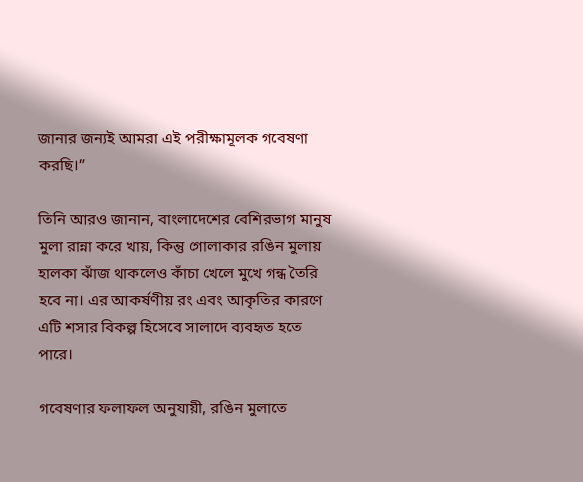জানার জন্যই আমরা এই পরীক্ষামূলক গবেষণা করছি।”

তিনি আরও জানান, বাংলাদেশের বেশিরভাগ মানুষ মুলা রান্না করে খায়, কিন্তু গোলাকার রঙিন মুলায় হালকা ঝাঁজ থাকলেও কাঁচা খেলে মুখে গন্ধ তৈরি হবে না। এর আকর্ষণীয় রং এবং আকৃতির কারণে এটি শসার বিকল্প হিসেবে সালাদে ব্যবহৃত হতে পারে।

গবেষণার ফলাফল অনুযায়ী, রঙিন মুলাতে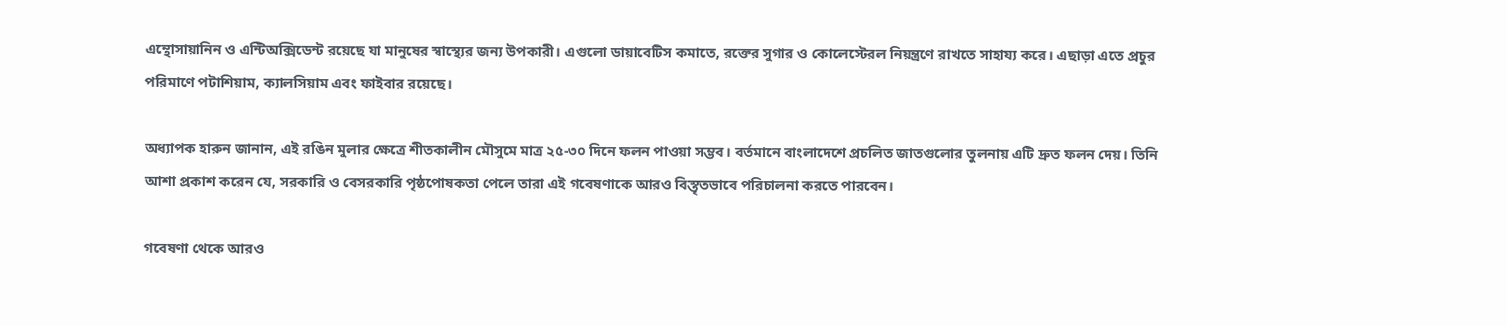এন্থোসায়ানিন ও এন্টিঅক্সিডেন্ট রয়েছে যা মানুষের স্বাস্থ্যের জন্য উপকারী। এগুলো ডায়াবেটিস কমাতে, রক্তের সুগার ও কোলেস্টেরল নিয়ন্ত্রণে রাখতে সাহায্য করে। এছাড়া এতে প্রচুর পরিমাণে পটাশিয়াম, ক্যালসিয়াম এবং ফাইবার রয়েছে।

অধ্যাপক হারুন জানান, এই রঙিন মুলার ক্ষেত্রে শীতকালীন মৌসুমে মাত্র ২৫-৩০ দিনে ফলন পাওয়া সম্ভব। বর্তমানে বাংলাদেশে প্রচলিত জাতগুলোর তুলনায় এটি দ্রুত ফলন দেয়। তিনি আশা প্রকাশ করেন যে, সরকারি ও বেসরকারি পৃষ্ঠপোষকতা পেলে তারা এই গবেষণাকে আরও বিস্তৃতভাবে পরিচালনা করতে পারবেন।

গবেষণা থেকে আরও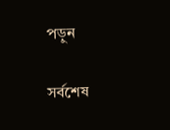পড়ুন

সর্বশেষ